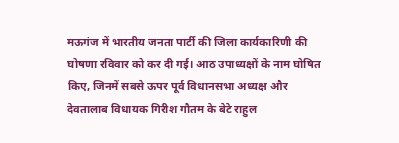मऊगंज में भारतीय जनता पार्टी की जिला कार्यकारिणी की घोषणा रविवार को कर दी गई। आठ उपाध्यक्षों के नाम घोषित किए, जिनमें सबसे ऊपर पूर्व विधानसभा अध्यक्ष और देवतालाब विधायक गिरीश गौतम के बेटे राहुल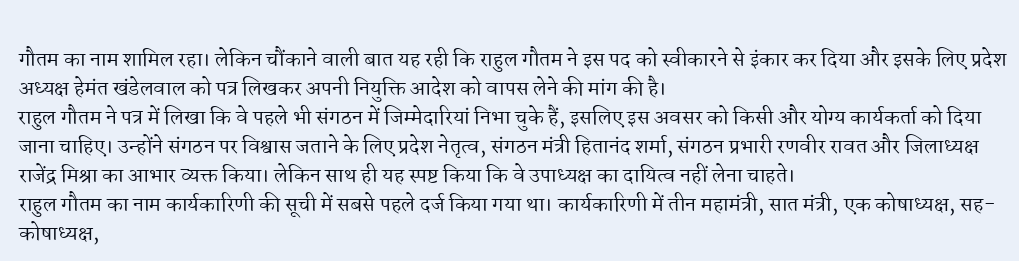गौतम का नाम शामिल रहा। लेकिन चौंकाने वाली बात यह रही कि राहुल गौतम ने इस पद को स्वीकारने से इंकार कर दिया और इसके लिए प्रदेश अध्यक्ष हेमंत खंडेलवाल को पत्र लिखकर अपनी नियुक्ति आदेश को वापस लेने की मांग की है।
राहुल गौतम ने पत्र में लिखा कि वे पहले भी संगठन में जिम्मेदारियां निभा चुके हैं, इसलिए इस अवसर को किसी और योग्य कार्यकर्ता को दिया जाना चाहिए। उन्होंने संगठन पर विश्वास जताने के लिए प्रदेश नेतृत्व, संगठन मंत्री हितानंद शर्मा, संगठन प्रभारी रणवीर रावत और जिलाध्यक्ष राजेंद्र मिश्रा का आभार व्यक्त किया। लेकिन साथ ही यह स्पष्ट किया कि वे उपाध्यक्ष का दायित्व नहीं लेना चाहते।
राहुल गौतम का नाम कार्यकारिणी की सूची में सबसे पहले दर्ज किया गया था। कार्यकारिणी में तीन महामंत्री, सात मंत्री, एक कोषाध्यक्ष, सह-कोषाध्यक्ष,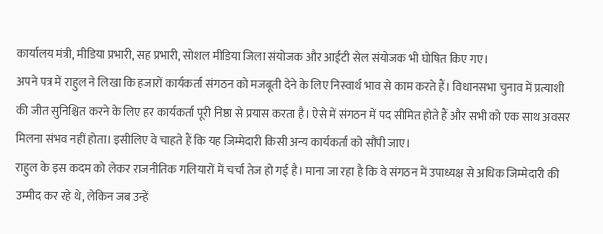कार्यालय मंत्री, मीडिया प्रभारी, सह प्रभारी, सोशल मीडिया जिला संयोजक और आईटी सेल संयोजक भी घोषित किए गए।
अपने पत्र में राहुल ने लिखा कि हजारों कार्यकर्ता संगठन को मजबूती देने के लिए निस्वार्थ भाव से काम करते हैं। विधानसभा चुनाव में प्रत्याशी की जीत सुनिश्चित करने के लिए हर कार्यकर्ता पूरी निष्ठा से प्रयास करता है। ऐसे में संगठन में पद सीमित होते हैं और सभी को एक साथ अवसर मिलना संभव नहीं होता। इसीलिए वे चाहते हैं कि यह जिम्मेदारी किसी अन्य कार्यकर्ता को सौंपी जाए।
राहुल के इस कदम को लेकर राजनीतिक गलियारों में चर्चा तेज हो गई है। माना जा रहा है कि वे संगठन में उपाध्यक्ष से अधिक जिम्मेदारी की उम्मीद कर रहे थे, लेकिन जब उन्हें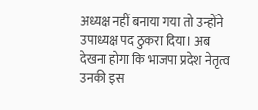अध्यक्ष नहीं बनाया गया तो उन्होंने उपाध्यक्ष पद ठुकरा दिया। अब देखना होगा कि भाजपा प्रदेश नेतृत्व उनकी इस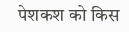पेशकश को किस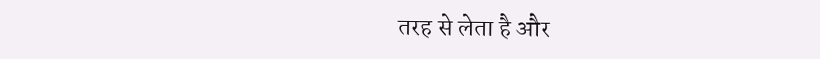तरह से लेता है और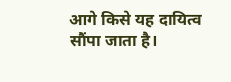आगे किसे यह दायित्व सौंपा जाता है।